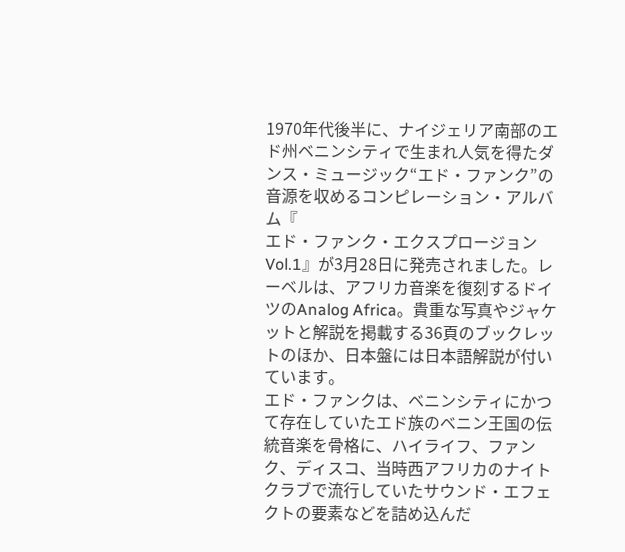1970年代後半に、ナイジェリア南部のエド州ベニンシティで生まれ人気を得たダンス・ミュージック“エド・ファンク”の音源を収めるコンピレーション・アルバム『
エド・ファンク・エクスプロージョン Vol.1』が3月28日に発売されました。レーベルは、アフリカ音楽を復刻するドイツのAnalog Africa。貴重な写真やジャケットと解説を掲載する36頁のブックレットのほか、日本盤には日本語解説が付いています。
エド・ファンクは、ベニンシティにかつて存在していたエド族のベニン王国の伝統音楽を骨格に、ハイライフ、ファンク、ディスコ、当時西アフリカのナイトクラブで流行していたサウンド・エフェクトの要素などを詰め込んだ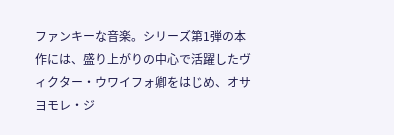ファンキーな音楽。シリーズ第1弾の本作には、盛り上がりの中心で活躍したヴィクター・ウワイフォ卿をはじめ、オサヨモレ・ジ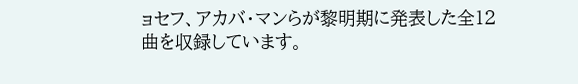ョセフ、アカバ・マンらが黎明期に発表した全12曲を収録しています。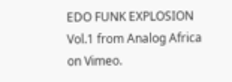EDO FUNK EXPLOSION Vol.1 from Analog Africa on Vimeo.